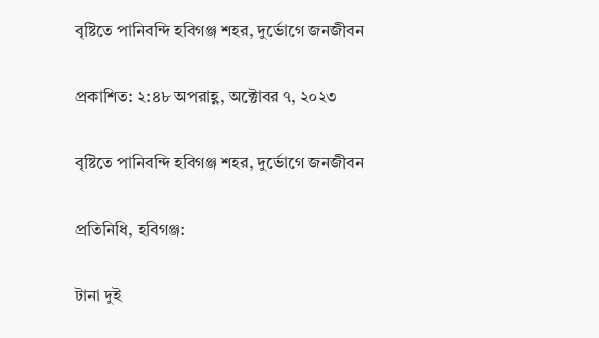বৃষ্টিতে পানিবন্দি হবিগঞ্জ শহর, দুর্ভোগে জনজীবন

প্রকাশিত: ২:৪৮ অপরাহ্ণ, অক্টোবর ৭, ২০২৩

বৃষ্টিতে পানিবন্দি হবিগঞ্জ শহর, দুর্ভোগে জনজীবন

প্রতিনিধি, হবিগঞ্জ:

টানা দুই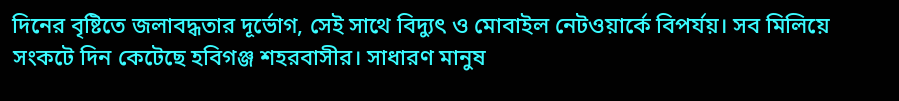দিনের বৃষ্টিতে জলাবদ্ধতার দূর্ভোগ, সেই সাথে বিদ্যুৎ ও মোবাইল নেটওয়ার্কে বিপর্যয়। সব মিলিয়ে সংকটে দিন কেটেছে হবিগঞ্জ শহরবাসীর। সাধারণ মানুষ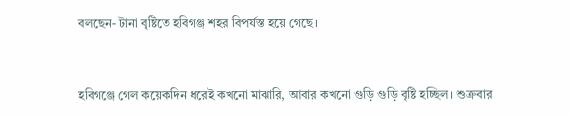বলছেন- টানা বৃষ্টিতে হবিগঞ্জ শহর বিপর্যস্ত হয়ে গেছে।



হবিগঞ্জে গেল কয়েকদিন ধরেই কখনো মাঝারি, আবার কখনো গুড়ি গুড়ি বৃষ্টি হচ্ছিল। শুক্রবার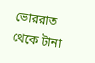ভোররাত থেকে টানা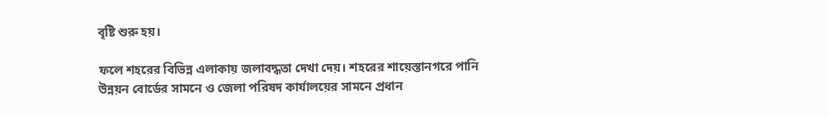বৃষ্টি শুরু হয়।

ফলে শহরের বিভিন্ন এলাকায় জলাবদ্ধতা দেখা দেয়। শহরের শায়েস্তানগরে পানি উন্নয়ন বোর্ডের সামনে ও জেলা পরিষদ কার্যালয়ের সামনে প্রধান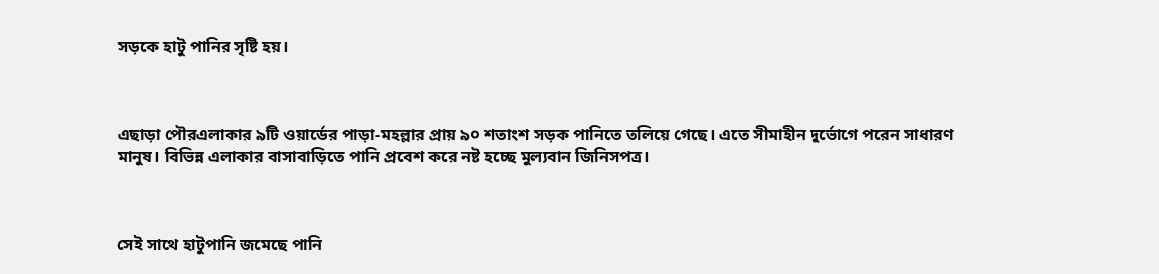সড়কে হাটু পানির সৃষ্টি হয়।



এছাড়া পৌরএলাকার ৯টি ওয়ার্ডের পাড়া-মহল্লার প্রায় ৯০ শতাংশ সড়ক পানিতে তলিয়ে গেছে। এতে সীমাহীন দুর্ভোগে পরেন সাধারণ মানুষ। বিভিন্ন এলাকার বাসাবাড়িতে পানি প্রবেশ করে নষ্ট হচ্ছে মুল্যবান জিনিসপত্র।



সেই সাথে হাটুপানি জমেছে পানি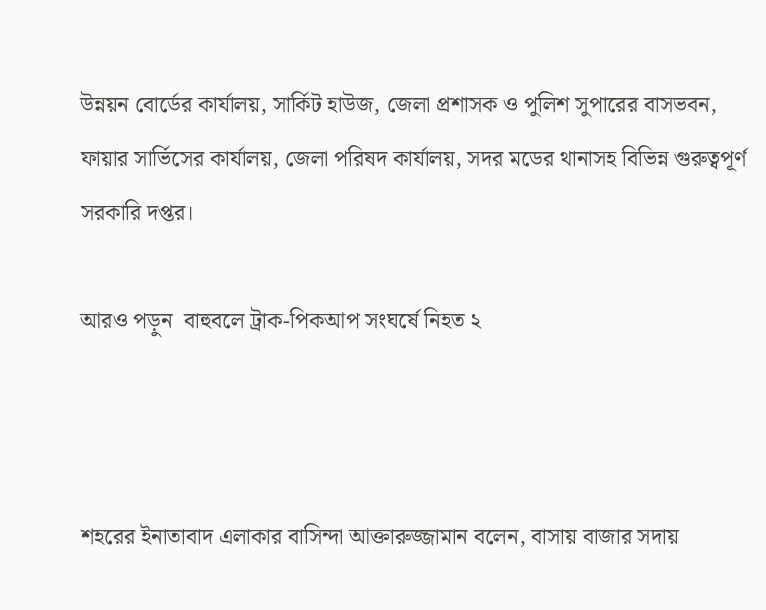উন্নয়ন বোর্ডের কার্যালয়, সার্কিট হাউজ, জেলা প্রশাসক ও পুলিশ সুপারের বাসভবন, ফায়ার সার্ভিসের কার্যালয়, জেলা পরিষদ কার্যালয়, সদর মডের থানাসহ বিভিন্ন গুরুত্বপূর্ণ সরকারি দপ্তর।

আরও পড়ুন  বাহুবলে ট্রাক-পিকআপ সংঘর্ষে নিহত ২



শহরের ইনাতাবাদ এলাকার বাসিন্দা আক্তারুজ্জামান বলেন, বাসায় বাজার সদায়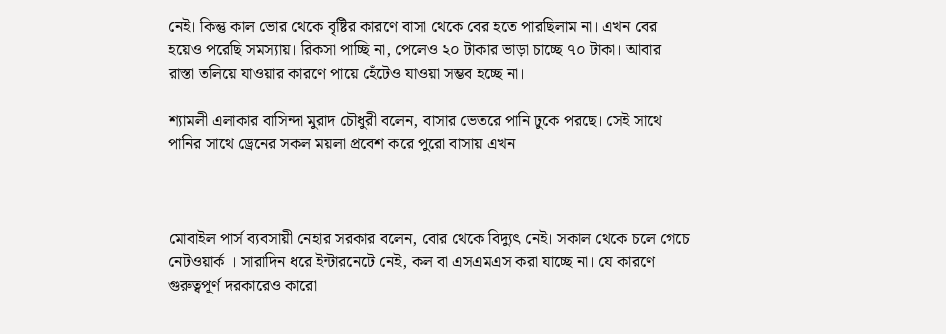নেই। কিন্তু কাল ভোর থেকে বৃষ্টির কারণে বাসা থেকে বের হতে পারছিলাম না। এখন বের হয়েও পরেছি সমস্যায়। রিকসা পাচ্ছি না, পেলেও ২০ টাকার ভাড়া চাচ্ছে ৭০ টাকা। আবার রাস্তা তলিয়ে যাওয়ার কারণে পায়ে হেঁটেও যাওয়া সম্ভব হচ্ছে না।

শ্যামলী এলাকার বাসিন্দা মুরাদ চৌধুরী বলেন, বাসার ভেতরে পানি ঢুকে পরছে। সেই সাথে পানির সাথে ড্রেনের সকল ময়লা প্রবেশ করে পুরো বাসায় এখন



মোবাইল পার্স ব্যবসায়ী নেহার সরকার বলেন, বোর থেকে বিদ্যুৎ নেই। সকাল থেকে চলে গেচে নেটওয়ার্ক । সারাদিন ধরে ইন্টারনেটে নেই, কল বা এসএমএস করা যাচ্ছে না। যে কারণে গুরুত্বপূর্ণ দরকারেও কারো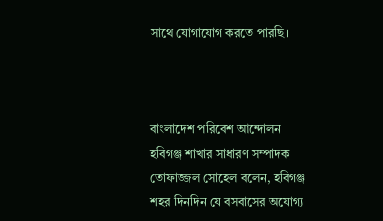সাথে যোগাযোগ করতে পারছি।



বাংলাদেশ পরিবেশ আন্দোলন হবিগঞ্জ শাখার সাধারণ সম্পাদক তোফাজ্জল সোহেল বলেন, হবিগঞ্জ শহর দিনদিন যে বসবাসের অযোগ্য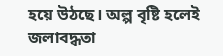হয়ে উঠছে। অল্প বৃষ্টি হলেই জলাবদ্ধতা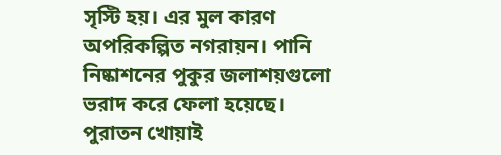সৃস্টি হয়। এর মুল কারণ অপরিকল্পিত নগরায়ন। পানি নিষ্কাশনের পুকুর জলাশয়গুলো ভরাদ করে ফেলা হয়েছে। পুরাতন খোয়াই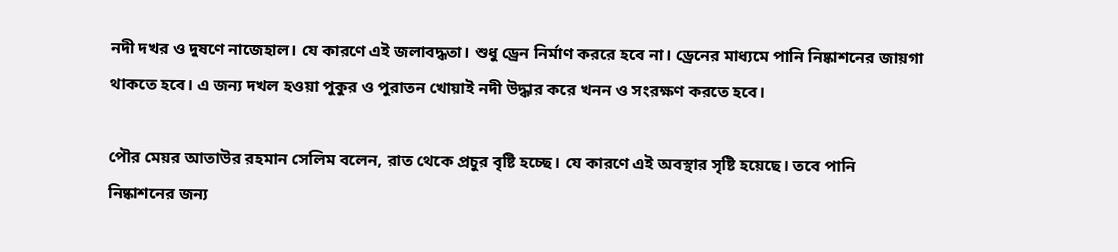নদী দখর ও দুষণে নাজেহাল। যে কারণে এই জলাবদ্ধতা। শুধু ড্রেন নির্মাণ কররে হবে না। ড্রেনের মাধ্যমে পানি নিষ্কাশনের জায়গা থাকতে হবে। এ জন্য দখল হওয়া পুকুর ও পুরাতন খোয়াই নদী উদ্ধার করে খনন ও সংরক্ষণ করতে হবে।

পৌর মেয়র আতাউর রহমান সেলিম বলেন, রাত থেকে প্রচুর বৃষ্টি হচ্ছে। যে কারণে এই অবস্থার সৃষ্টি হয়েছে। তবে পানি নিষ্কাশনের জন্য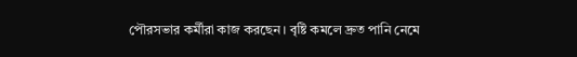পৌরসভার কর্মীরা কাজ করছেন। বৃষ্টি কমলে দ্রুত পানি নেমে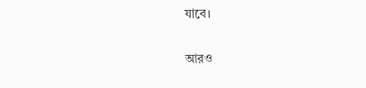যাবে।

আরও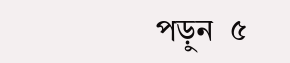পড়ুন  ৫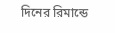দিনের রিমান্ডে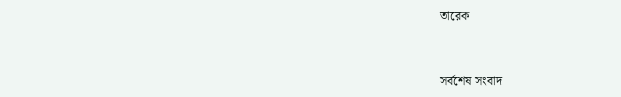তারেক



সর্বশেষ সংবাদ